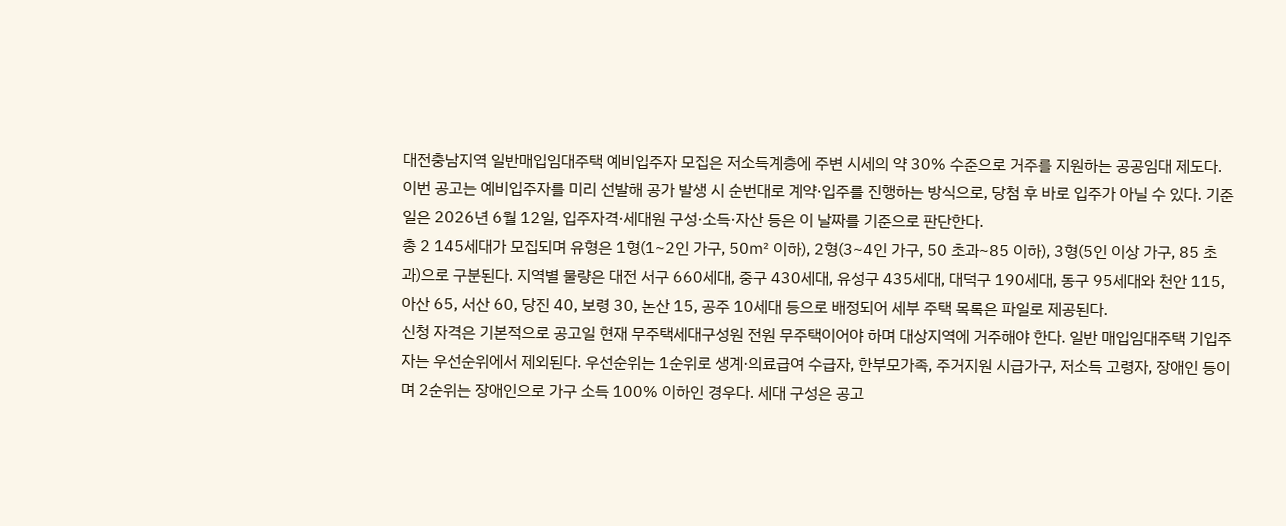대전충남지역 일반매입임대주택 예비입주자 모집은 저소득계층에 주변 시세의 약 30% 수준으로 거주를 지원하는 공공임대 제도다. 이번 공고는 예비입주자를 미리 선발해 공가 발생 시 순번대로 계약·입주를 진행하는 방식으로, 당첨 후 바로 입주가 아닐 수 있다. 기준일은 2026년 6월 12일, 입주자격·세대원 구성·소득·자산 등은 이 날짜를 기준으로 판단한다.
총 2 145세대가 모집되며 유형은 1형(1~2인 가구, 50㎡ 이하), 2형(3~4인 가구, 50 초과~85 이하), 3형(5인 이상 가구, 85 초과)으로 구분된다. 지역별 물량은 대전 서구 660세대, 중구 430세대, 유성구 435세대, 대덕구 190세대, 동구 95세대와 천안 115, 아산 65, 서산 60, 당진 40, 보령 30, 논산 15, 공주 10세대 등으로 배정되어 세부 주택 목록은 파일로 제공된다.
신청 자격은 기본적으로 공고일 현재 무주택세대구성원 전원 무주택이어야 하며 대상지역에 거주해야 한다. 일반 매입임대주택 기입주자는 우선순위에서 제외된다. 우선순위는 1순위로 생계·의료급여 수급자, 한부모가족, 주거지원 시급가구, 저소득 고령자, 장애인 등이며 2순위는 장애인으로 가구 소득 100% 이하인 경우다. 세대 구성은 공고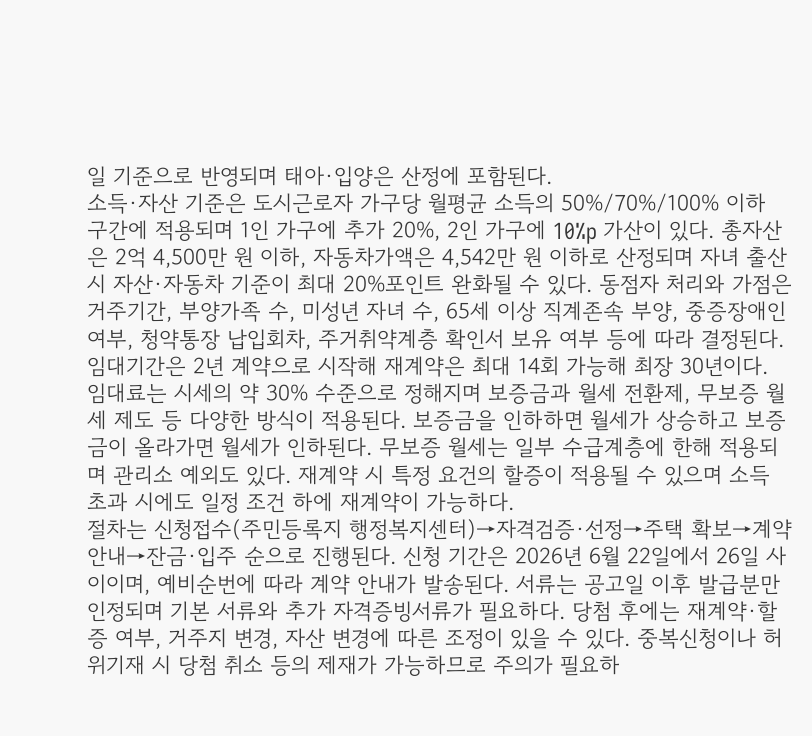일 기준으로 반영되며 태아·입양은 산정에 포함된다.
소득·자산 기준은 도시근로자 가구당 월평균 소득의 50%/70%/100% 이하 구간에 적용되며 1인 가구에 추가 20%, 2인 가구에 10%p 가산이 있다. 총자산은 2억 4,500만 원 이하, 자동차가액은 4,542만 원 이하로 산정되며 자녀 출산 시 자산·자동차 기준이 최대 20%포인트 완화될 수 있다. 동점자 처리와 가점은 거주기간, 부양가족 수, 미성년 자녀 수, 65세 이상 직계존속 부양, 중증장애인 여부, 청약통장 납입회차, 주거취약계층 확인서 보유 여부 등에 따라 결정된다.
임대기간은 2년 계약으로 시작해 재계약은 최대 14회 가능해 최장 30년이다. 임대료는 시세의 약 30% 수준으로 정해지며 보증금과 월세 전환제, 무보증 월세 제도 등 다양한 방식이 적용된다. 보증금을 인하하면 월세가 상승하고 보증금이 올라가면 월세가 인하된다. 무보증 월세는 일부 수급계층에 한해 적용되며 관리소 예외도 있다. 재계약 시 특정 요건의 할증이 적용될 수 있으며 소득 초과 시에도 일정 조건 하에 재계약이 가능하다.
절차는 신청접수(주민등록지 행정복지센터)→자격검증·선정→주택 확보→계약안내→잔금·입주 순으로 진행된다. 신청 기간은 2026년 6월 22일에서 26일 사이이며, 예비순번에 따라 계약 안내가 발송된다. 서류는 공고일 이후 발급분만 인정되며 기본 서류와 추가 자격증빙서류가 필요하다. 당첨 후에는 재계약·할증 여부, 거주지 변경, 자산 변경에 따른 조정이 있을 수 있다. 중복신청이나 허위기재 시 당첨 취소 등의 제재가 가능하므로 주의가 필요하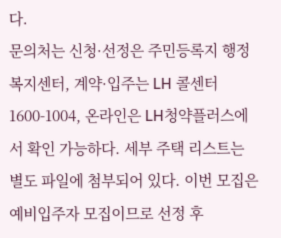다.
문의처는 신청·선정은 주민등록지 행정복지센터, 계약·입주는 LH 콜센터 1600-1004, 온라인은 LH청약플러스에서 확인 가능하다. 세부 주택 리스트는 별도 파일에 첨부되어 있다. 이번 모집은 예비입주자 모집이므로 선정 후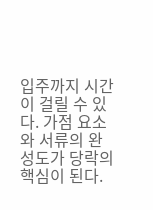입주까지 시간이 걸릴 수 있다. 가점 요소와 서류의 완성도가 당락의 핵심이 된다.